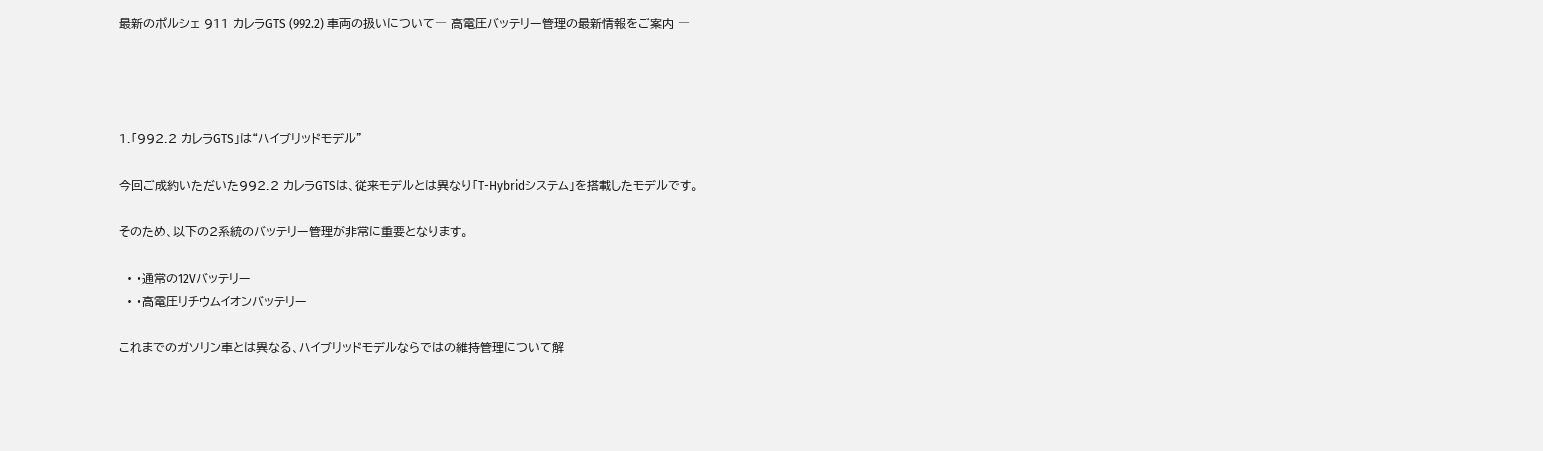最新のポルシェ 911 カレラGTS (992.2) 車両の扱いについて― 高電圧バッテリー管理の最新情報をご案内 ―




1.「992.2 カレラGTS」は“ハイブリッドモデル”

今回ご成約いただいた992.2 カレラGTSは、従来モデルとは異なり「T-Hybridシステム」を搭載したモデルです。

そのため、以下の2系統のバッテリー管理が非常に重要となります。

  • ・通常の12Vバッテリー
  • ・高電圧リチウムイオンバッテリー

これまでのガソリン車とは異なる、ハイブリッドモデルならではの維持管理について解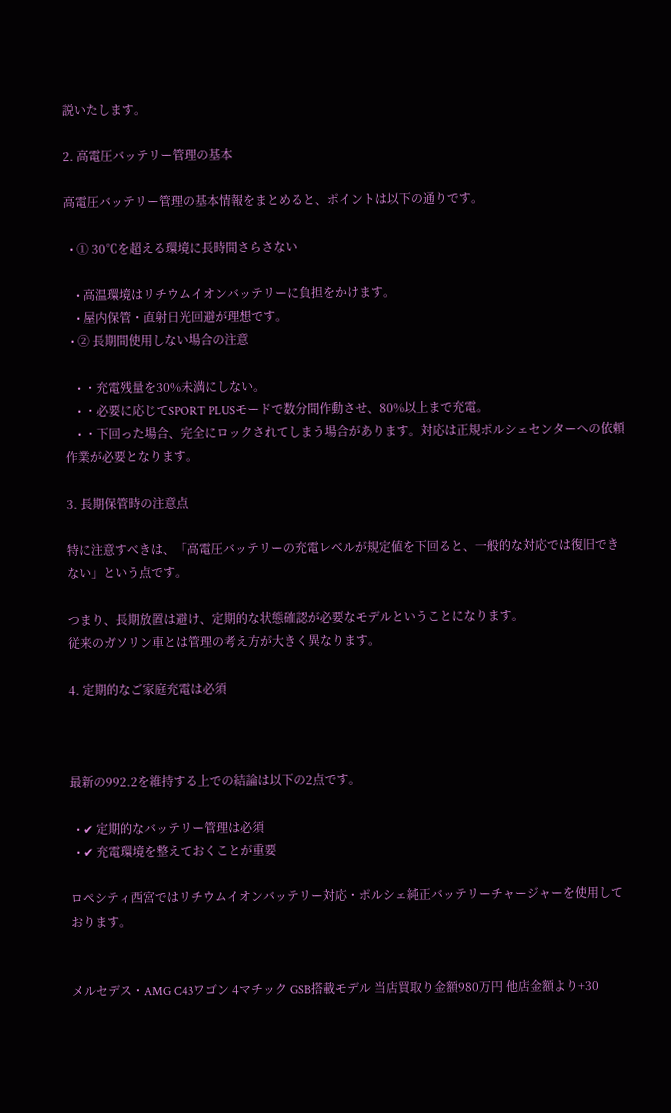説いたします。

2. 高電圧バッテリー管理の基本

高電圧バッテリー管理の基本情報をまとめると、ポイントは以下の通りです。

  • ① 30℃を超える環境に長時間さらさない

    • 高温環境はリチウムイオンバッテリーに負担をかけます。
    • 屋内保管・直射日光回避が理想です。
  • ② 長期間使用しない場合の注意

    • ・充電残量を30%未満にしない。
    • ・必要に応じてSPORT PLUSモードで数分間作動させ、80%以上まで充電。
    • ・下回った場合、完全にロックされてしまう場合があります。対応は正規ポルシェセンターへの依頼作業が必要となります。

3. 長期保管時の注意点

特に注意すべきは、「高電圧バッテリーの充電レベルが規定値を下回ると、一般的な対応では復旧できない」という点です。

つまり、長期放置は避け、定期的な状態確認が必要なモデルということになります。
従来のガソリン車とは管理の考え方が大きく異なります。

4. 定期的なご家庭充電は必須



最新の992.2を維持する上での結論は以下の2点です。

  • ✔ 定期的なバッテリー管理は必須
  • ✔ 充電環境を整えておくことが重要

ロペシティ西宮ではリチウムイオンバッテリー対応・ポルシェ純正バッテリーチャージャーを使用しております。


メルセデス・AMG C43ワゴン 4マチック GSB搭載モデル 当店買取り金額980万円 他店金額より+30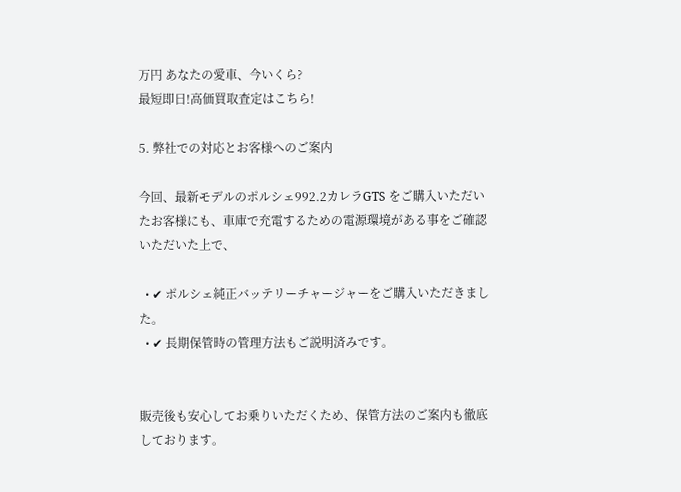万円 あなたの愛車、今いくら?
最短即日!高価買取査定はこちら!

5. 弊社での対応とお客様へのご案内

今回、最新モデルのポルシェ992.2カレラGTS をご購入いただいたお客様にも、車庫で充電するための電源環境がある事をご確認いただいた上で、

  • ✔ ポルシェ純正バッテリーチャージャーをご購入いただきました。
  • ✔ 長期保管時の管理方法もご説明済みです。


販売後も安心してお乗りいただくため、保管方法のご案内も徹底しております。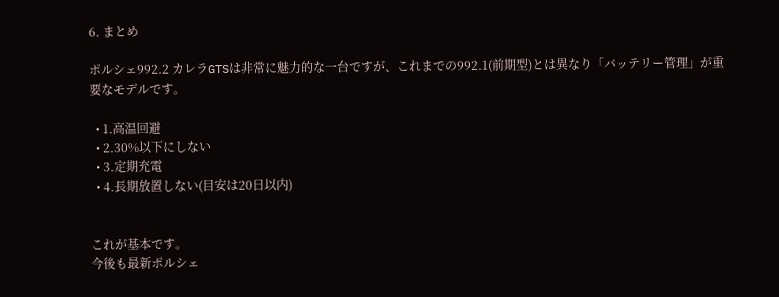6. まとめ

ポルシェ992.2 カレラGTSは非常に魅力的な一台ですが、これまでの992.1(前期型)とは異なり「バッテリー管理」が重要なモデルです。

  • 1.高温回避
  • 2.30%以下にしない
  • 3.定期充電
  • 4.長期放置しない(目安は20日以内)


これが基本です。
今後も最新ポルシェ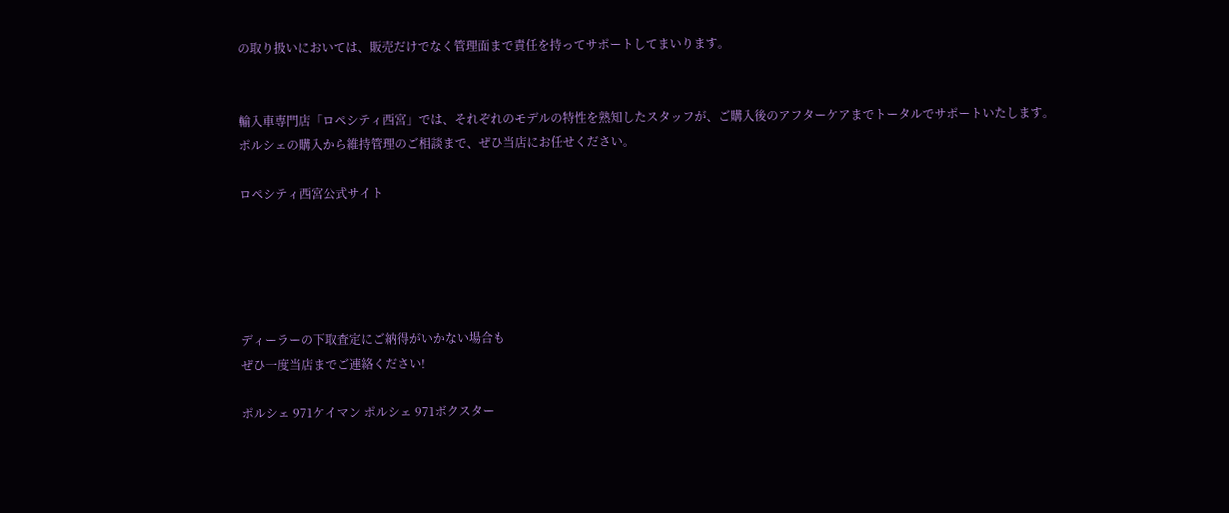の取り扱いにおいては、販売だけでなく管理面まで責任を持ってサポートしてまいります。


輸入車専門店「ロペシティ西宮」では、それぞれのモデルの特性を熟知したスタッフが、ご購入後のアフターケアまでトータルでサポートいたします。
ポルシェの購入から維持管理のご相談まで、ぜひ当店にお任せください。

ロペシティ西宮公式サイト





ディーラーの下取査定にご納得がいかない場合も
ぜひ一度当店までご連絡ください!

ポルシェ 971ケイマン ポルシェ 971ボクスター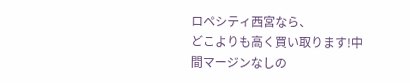ロペシティ西宮なら、
どこよりも高く買い取ります!中間マージンなしの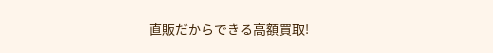直販だからできる高額買取!